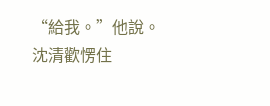“給我。”他說。
沈清歡愣住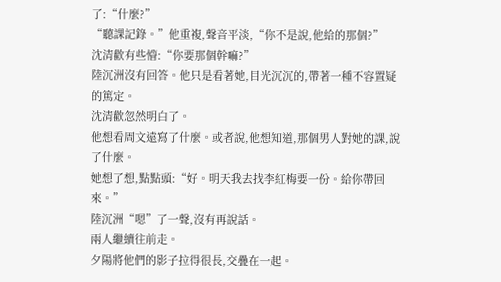了:“什麼?”
“聽課記錄。”他重複,聲音平淡,“你不是說,他給的那個?”
沈清歡有些懵:“你要那個幹嘛?”
陸沉洲沒有回答。他只是看著她,目光沉沉的,帶著一種不容置疑的篤定。
沈清歡忽然明白了。
他想看周文遠寫了什麼。或者說,他想知道,那個男人對她的課,說了什麼。
她想了想,點點頭:“好。明天我去找李紅梅要一份。給你帶回來。”
陸沉洲“嗯”了一聲,沒有再說話。
兩人繼續往前走。
夕陽將他們的影子拉得很長,交疊在一起。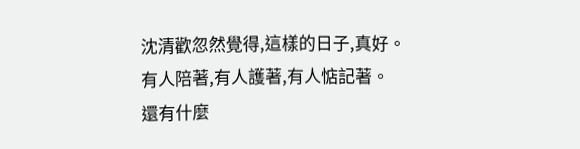沈清歡忽然覺得,這樣的日子,真好。
有人陪著,有人護著,有人惦記著。
還有什麼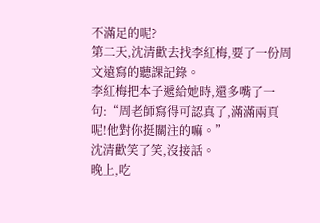不滿足的呢?
第二天,沈清歡去找李紅梅,要了一份周文遠寫的聽課記錄。
李紅梅把本子遞給她時,還多嘴了一句:“周老師寫得可認真了,滿滿兩頁呢!他對你挺關注的嘛。”
沈清歡笑了笑,沒接話。
晚上,吃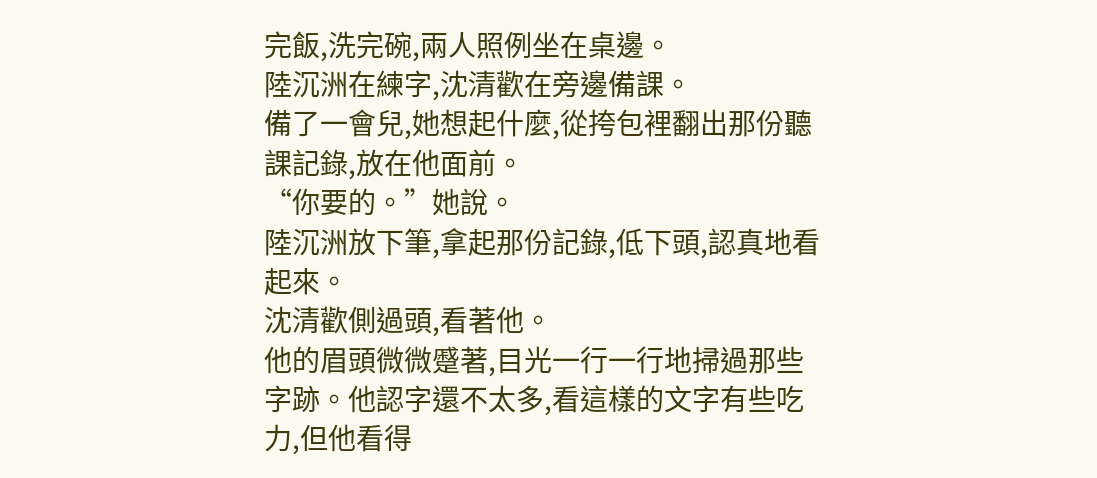完飯,洗完碗,兩人照例坐在桌邊。
陸沉洲在練字,沈清歡在旁邊備課。
備了一會兒,她想起什麼,從挎包裡翻出那份聽課記錄,放在他面前。
“你要的。”她說。
陸沉洲放下筆,拿起那份記錄,低下頭,認真地看起來。
沈清歡側過頭,看著他。
他的眉頭微微蹙著,目光一行一行地掃過那些字跡。他認字還不太多,看這樣的文字有些吃力,但他看得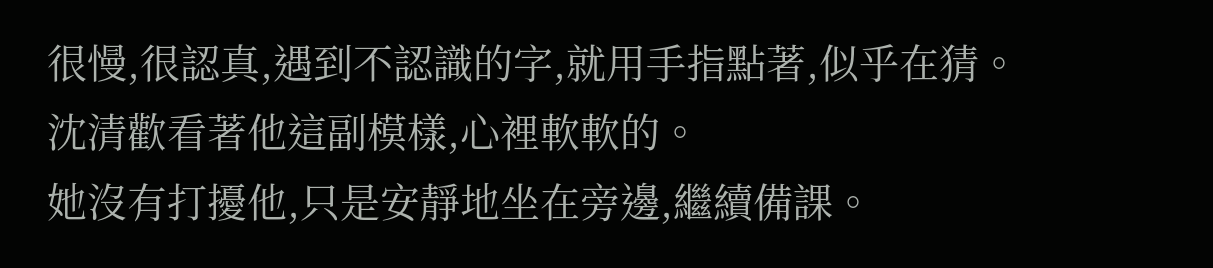很慢,很認真,遇到不認識的字,就用手指點著,似乎在猜。
沈清歡看著他這副模樣,心裡軟軟的。
她沒有打擾他,只是安靜地坐在旁邊,繼續備課。